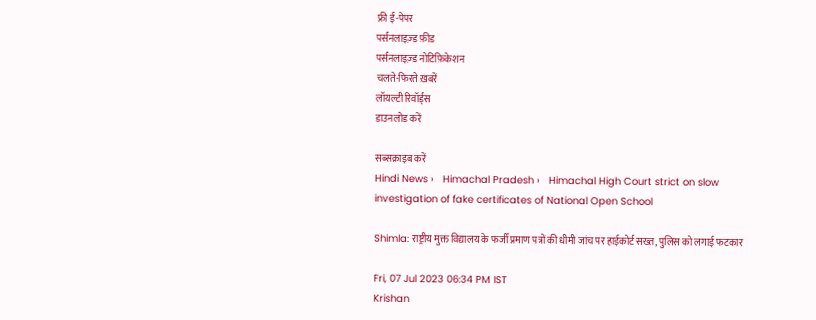फ्री ई-पेपर
पर्सनलाइज़्ड फ़ीड
पर्सनलाइज़्ड नोटिफ़िकेशन
चलते-फिरते ख़बरें
लॉयल्टी रिवॉर्ड्स
डाउनलोड करें

सब्सक्राइब करें
Hindi News ›   Himachal Pradesh ›   Himachal High Court strict on slow investigation of fake certificates of National Open School

Shimla: राष्ट्रीय मुक्त विद्यालय के फर्जी प्रमाण पत्रों की धीमी जांच पर हाईकोर्ट सख्त, पुलिस को लगाई फटकार

Fri, 07 Jul 2023 06:34 PM IST
Krishan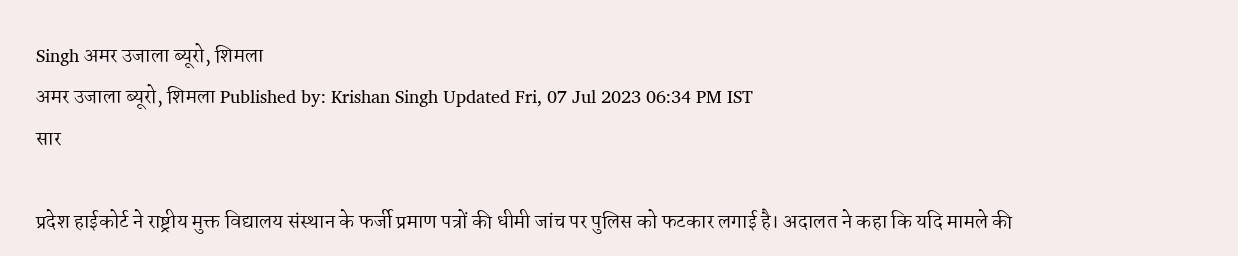Singh अमर उजाला ब्यूरो, शिमला
अमर उजाला ब्यूरो, शिमला Published by: Krishan Singh Updated Fri, 07 Jul 2023 06:34 PM IST
सार

प्रदेश हाईकोर्ट ने राष्ट्रीय मुक्त विद्यालय संस्थान के फर्जी प्रमाण पत्रों की धीमी जांच पर पुलिस को फटकार लगाई है। अदालत ने कहा कि यदि मामले की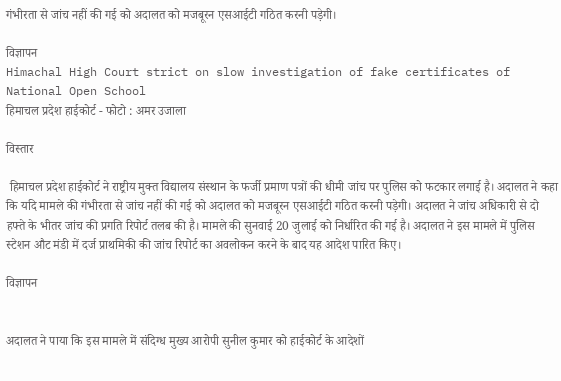गंभीरता से जांच नहीं की गई को अदालत को मजबूरन एसआईटी गठित करनी पड़ेगी।

विज्ञापन
Himachal High Court strict on slow investigation of fake certificates of National Open School
हिमाचल प्रदेश हाईकोर्ट - फोटो : अमर उजाला

विस्तार

 हिमाचल प्रदेश हाईकोर्ट ने राष्ट्रीय मुक्त विद्यालय संस्थान के फर्जी प्रमाण पत्रों की धीमी जांच पर पुलिस को फटकार लगाई है। अदालत ने कहा कि यदि मामले की गंभीरता से जांच नहीं की गई को अदालत को मजबूरन एसआईटी गठित करनी पड़ेगी। अदालत ने जांच अधिकारी से दो हफ्ते के भीतर जांच की प्रगति रिपोर्ट तलब की है। मामले की सुनवाई 20 जुलाई को निर्धारित की गई है। अदालत ने इस मामले में पुलिस स्टेशन औट मंडी में दर्ज प्राथमिकी की जांच रिपोर्ट का अवलोकन करने के बाद यह आदेश पारित किए।

विज्ञापन


अदालत ने पाया कि इस मामले में संदिग्ध मुख्य आरोपी सुनील कुमार को हाईकोर्ट के आदेशों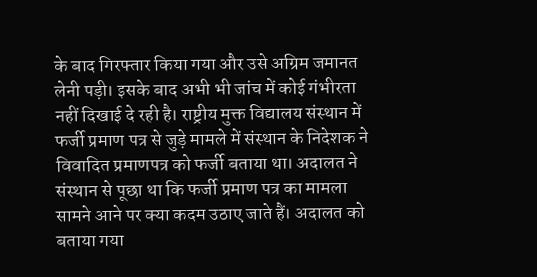के बाद गिरफ्तार किया गया और उसे अग्रिम जमानत लेनी पड़ी। इसके बाद अभी भी जांच में कोई गंभीरता नहीं दिखाई दे रही है। राष्ट्रीय मुक्त विद्यालय संस्थान में फर्जी प्रमाण पत्र से जुड़े मामले में संस्थान के निदेशक ने विवादित प्रमाणपत्र को फर्जी बताया था। अदालत ने संस्थान से पूछा था कि फर्जी प्रमाण पत्र का मामला सामने आने पर क्या कदम उठाए जाते हैं। अदालत को बताया गया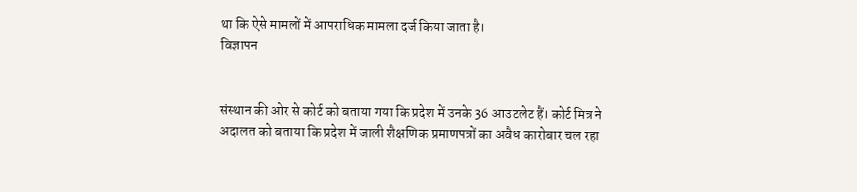था कि ऐसे मामलों में आपराधिक मामला दर्ज किया जाता है।
विज्ञापन


संस्थान की ओर से कोर्ट को बताया गया कि प्रदेश में उनके 36 आउटलेट हैं। कोर्ट मित्र ने अदालत को बताया कि प्रदेश में जाली शैक्षणिक प्रमाणपत्रों का अवैध कारोबार चल रहा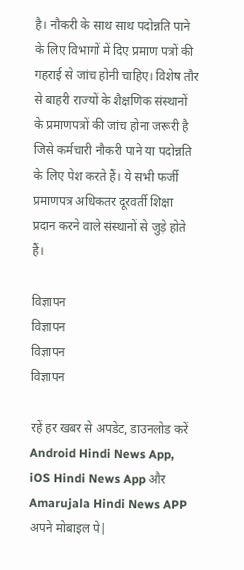है। नौकरी के साथ साथ पदोन्नति पाने के लिए विभागों में दिए प्रमाण पत्रों की गहराई से जांच होनी चाहिए। विशेष तौर से बाहरी राज्यों के शैक्षणिक संस्थानों के प्रमाणपत्रों की जांच होना जरूरी है जिसे कर्मचारी नौकरी पाने या पदोन्नति के लिए पेश करते हैं। ये सभी फर्जी प्रमाणपत्र अधिकतर दूरवर्ती शिक्षा प्रदान करने वाले संस्थानों से जुड़े होते हैं।

विज्ञापन
विज्ञापन
विज्ञापन
विज्ञापन

रहें हर खबर से अपडेट, डाउनलोड करें Android Hindi News App, iOS Hindi News App और Amarujala Hindi News APP अपने मोबाइल पे|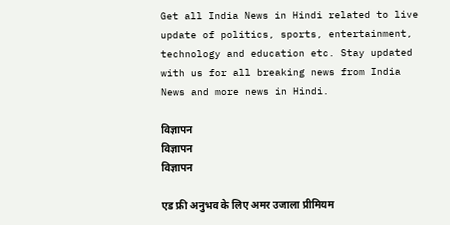Get all India News in Hindi related to live update of politics, sports, entertainment, technology and education etc. Stay updated with us for all breaking news from India News and more news in Hindi.

विज्ञापन
विज्ञापन
विज्ञापन

एड फ्री अनुभव के लिए अमर उजाला प्रीमियम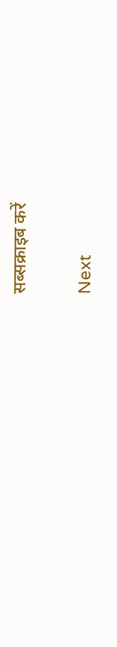सब्सक्राइब करें

Next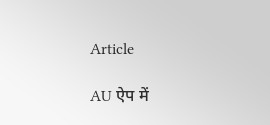Article

AU ऐप में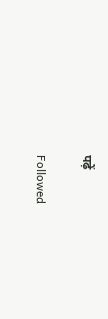पढ़ें

Followed